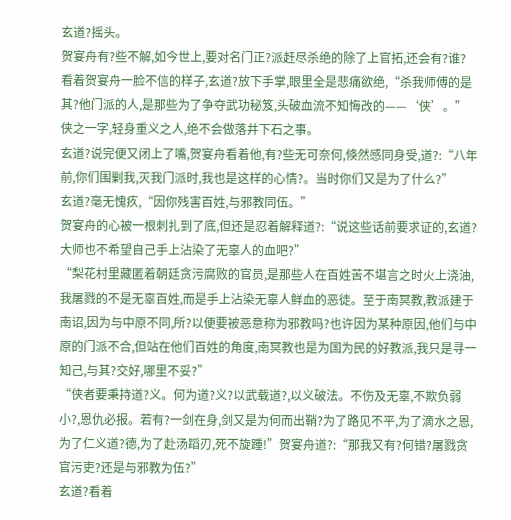玄道?摇头。
贺宴舟有?些不解,如今世上,要对名门正?派赶尽杀绝的除了上官拓,还会有?谁?
看着贺宴舟一脸不信的样子,玄道?放下手掌,眼里全是悲痛欲绝,“杀我师傅的是其?他门派的人,是那些为了争夺武功秘笈,头破血流不知悔改的——‘侠’。”
侠之一字,轻身重义之人,绝不会做落井下石之事。
玄道?说完便又闭上了嘴,贺宴舟看着他,有?些无可奈何,倏然感同身受,道?:“八年前,你们围剿我,灭我门派时,我也是这样的心情?。当时你们又是为了什么?”
玄道?毫无愧疚,“因你残害百姓,与邪教同伍。”
贺宴舟的心被一根刺扎到了底,但还是忍着解释道?:“说这些话前要求证的,玄道?大师也不希望自己手上沾染了无辜人的血吧?”
“梨花村里藏匿着朝廷贪污腐败的官员,是那些人在百姓苦不堪言之时火上浇油,我屠戮的不是无辜百姓,而是手上沾染无辜人鲜血的恶徒。至于南冥教,教派建于南诏,因为与中原不同,所?以便要被恶意称为邪教吗?也许因为某种原因,他们与中原的门派不合,但站在他们百姓的角度,南冥教也是为国为民的好教派,我只是寻一知己,与其?交好,哪里不妥?”
“侠者要秉持道?义。何为道?义?以武载道?,以义破法。不伤及无辜,不欺负弱小?,恩仇必报。若有?一剑在身,剑又是为何而出鞘?为了路见不平,为了滴水之恩,为了仁义道?德,为了赴汤蹈刃,死不旋踵!”贺宴舟道?:“那我又有?何错?屠戮贪官污吏?还是与邪教为伍?”
玄道?看着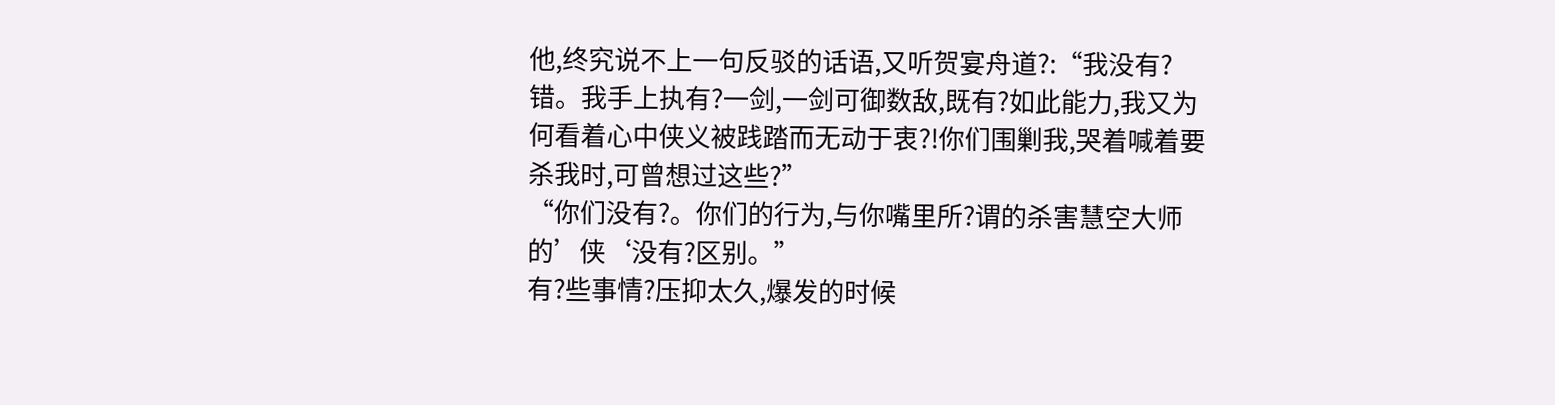他,终究说不上一句反驳的话语,又听贺宴舟道?:“我没有?错。我手上执有?一剑,一剑可御数敌,既有?如此能力,我又为何看着心中侠义被践踏而无动于衷?!你们围剿我,哭着喊着要杀我时,可曾想过这些?”
“你们没有?。你们的行为,与你嘴里所?谓的杀害慧空大师的’侠‘没有?区别。”
有?些事情?压抑太久,爆发的时候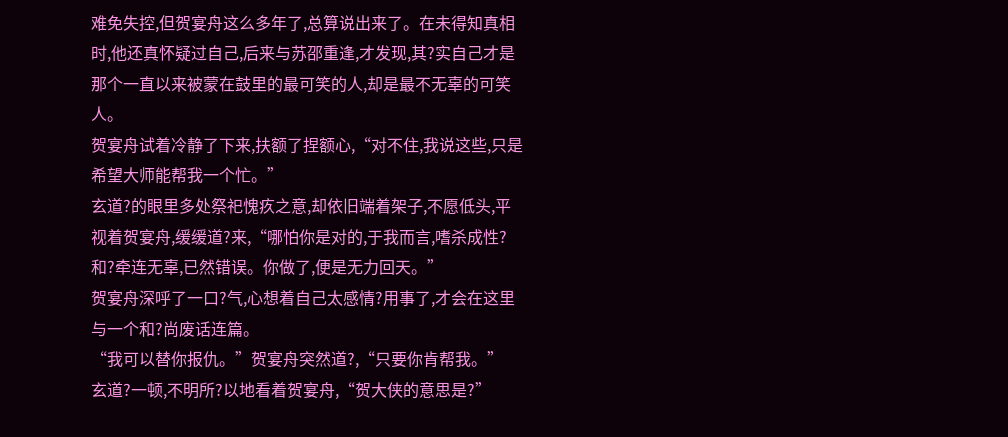难免失控,但贺宴舟这么多年了,总算说出来了。在未得知真相时,他还真怀疑过自己,后来与苏邵重逢,才发现,其?实自己才是那个一直以来被蒙在鼓里的最可笑的人,却是最不无辜的可笑人。
贺宴舟试着冷静了下来,扶额了捏额心,“对不住,我说这些,只是希望大师能帮我一个忙。”
玄道?的眼里多处祭祀愧疚之意,却依旧端着架子,不愿低头,平视着贺宴舟,缓缓道?来,“哪怕你是对的,于我而言,嗜杀成性?和?牵连无辜,已然错误。你做了,便是无力回天。”
贺宴舟深呼了一口?气,心想着自己太感情?用事了,才会在这里与一个和?尚废话连篇。
“我可以替你报仇。”贺宴舟突然道?,“只要你肯帮我。”
玄道?一顿,不明所?以地看着贺宴舟,“贺大侠的意思是?”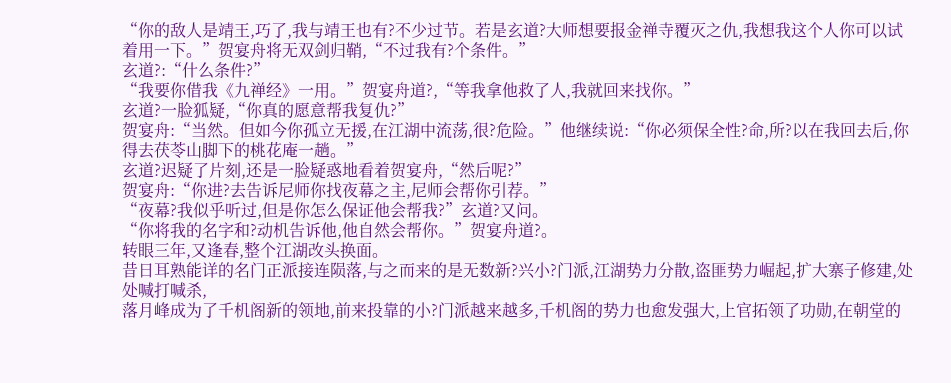“你的敌人是靖王,巧了,我与靖王也有?不少过节。若是玄道?大师想要报金禅寺覆灭之仇,我想我这个人你可以试着用一下。”贺宴舟将无双剑归鞘,“不过我有?个条件。”
玄道?:“什么条件?”
“我要你借我《九禅经》一用。”贺宴舟道?,“等我拿他救了人,我就回来找你。”
玄道?一脸狐疑,“你真的愿意帮我复仇?”
贺宴舟:“当然。但如今你孤立无援,在江湖中流荡,很?危险。”他继续说:“你必须保全性?命,所?以在我回去后,你得去茯苓山脚下的桃花庵一趟。”
玄道?迟疑了片刻,还是一脸疑惑地看着贺宴舟,“然后呢?”
贺宴舟:“你进?去告诉尼师你找夜幕之主,尼师会帮你引荐。”
“夜幕?我似乎听过,但是你怎么保证他会帮我?”玄道?又问。
“你将我的名字和?动机告诉他,他自然会帮你。”贺宴舟道?。
转眼三年,又逢春,整个江湖改头换面。
昔日耳熟能详的名门正派接连陨落,与之而来的是无数新?兴小?门派,江湖势力分散,盗匪势力崛起,扩大寨子修建,处处喊打喊杀,
落月峰成为了千机阁新的领地,前来投靠的小?门派越来越多,千机阁的势力也愈发强大,上官拓领了功勋,在朝堂的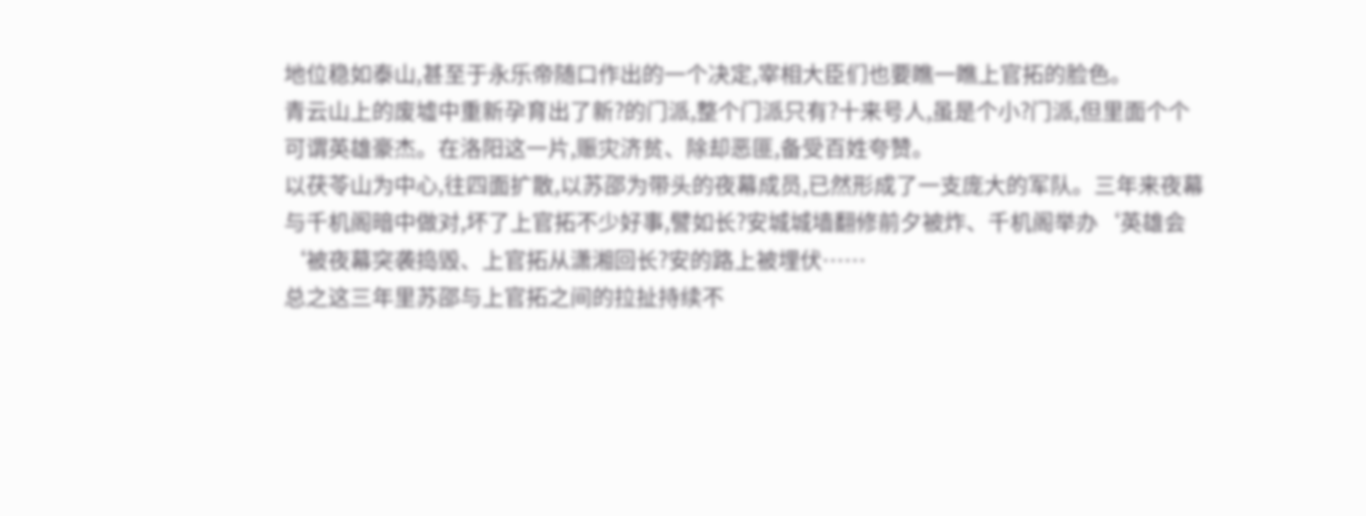地位稳如泰山,甚至于永乐帝随口作出的一个决定,宰相大臣们也要瞧一瞧上官拓的脸色。
青云山上的废墟中重新孕育出了新?的门派,整个门派只有?十来号人,虽是个小?门派,但里面个个可谓英雄豪杰。在洛阳这一片,赈灾济贫、除却恶匪,备受百姓夸赞。
以茯苓山为中心,往四面扩散,以苏邵为带头的夜幕成员,已然形成了一支庞大的军队。三年来夜幕与千机阁暗中做对,坏了上官拓不少好事,譬如长?安城城墙翻修前夕被炸、千机阁举办‘英雄会‘被夜幕突袭捣毁、上官拓从潇湘回长?安的路上被埋伏……
总之这三年里苏邵与上官拓之间的拉扯持续不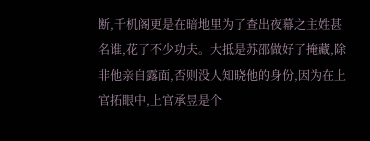断,千机阁更是在暗地里为了查出夜幕之主姓甚名谁,花了不少功夫。大抵是苏邵做好了掩藏,除非他亲自露面,否则没人知晓他的身份,因为在上官拓眼中,上官承昱是个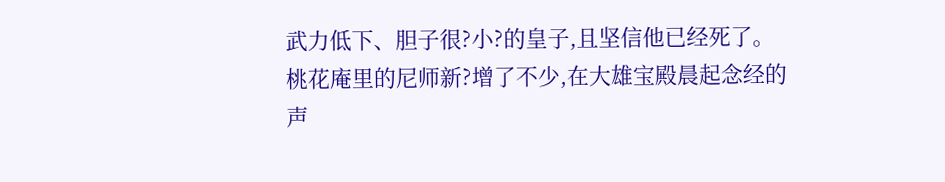武力低下、胆子很?小?的皇子,且坚信他已经死了。
桃花庵里的尼师新?增了不少,在大雄宝殿晨起念经的声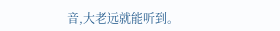音,大老远就能听到。